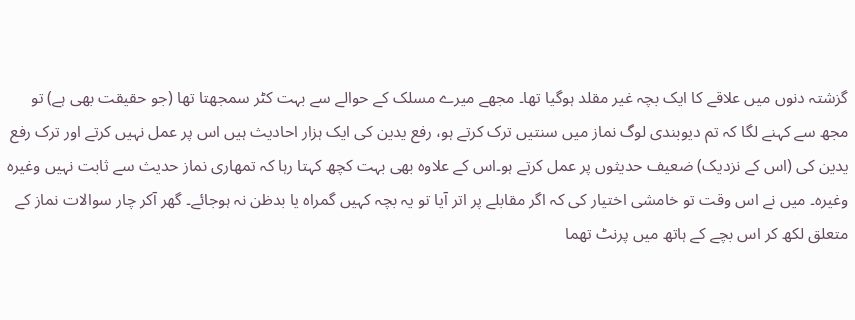گزشتہ دنوں میں علاقے کا ایک بچہ غیر مقلد ہوگیا تھا۔ مجھے میرے مسلک کے حوالے سے بہت کٹر سمجھتا تھا (جو حقیقت بھی ہے) تو مجھ سے کہنے لگا کہ تم دیوبندی لوگ نماز میں سنتیں ترک کرتے ہو، رفع یدین کی ایک ہزار احادیث ہیں اس پر عمل نہیں کرتے اور ترک رفع یدین کی (اس کے نزدیک) ضعیف حدیثوں پر عمل کرتے ہو۔اس کے علاوہ بھی بہت کچھ کہتا رہا کہ تمھاری نماز حدیث سے ثابت نہیں وغیرہ وغیرہ۔ میں نے اس وقت تو خامشی اختیار کی کہ اگر مقابلے پر اتر آیا تو یہ بچہ کہیں گمراہ یا بدظن نہ ہوجائے۔ گھر آکر چار سوالات نماز کے متعلق لکھ کر اس بچے کے ہاتھ میں پرنٹ تھما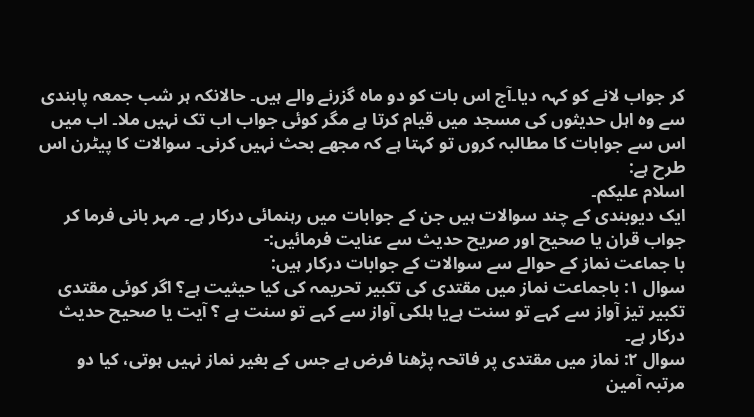کر جواب لانے کو کہہ دیا۔آج اس بات کو دو ماہ گزرنے والے ہیں۔ حالانکہ ہر شب جمعہ پابندی سے وہ اہل حدیثوں کی مسجد میں قیام کرتا ہے مگر کوئی جواب اب تک نہیں ملا۔ اب میں اس سے جوابات کا مطالبہ کروں تو کہتا ہے کہ مجھے بحث نہیں کرنی۔ سوالات کا پیٹرن اس طرح ہے:
اسلام علیکم۔
ایک دیوبندی کے چند سوالات ہیں جن کے جوابات میں رہنمائی درکار ہے۔ مہر بانی فرما کر جواب قران یا صحیح اور صریح حدیث سے عنایت فرمائیں:-
با جماعت نماز کے حوالے سے سوالات کے جوابات درکار ہیں:
سوال ۱: باجماعت نماز میں مقتدی کی تکبیر تحریمہ کی کیا حیثیت ہے؟ اگر کوئی مقتدی تکبیر تیز آواز سے کہے تو سنت ہےیا ہلکی آواز سے کہے تو سنت ہے ؟ آیت یا صحیح حدیث درکار ہے۔
سوال ۲: نماز میں مقتدی پر فاتحہ پڑھنا فرض ہے جس کے بغیر نماز نہیں ہوتی، کیا دو مرتبہ آمین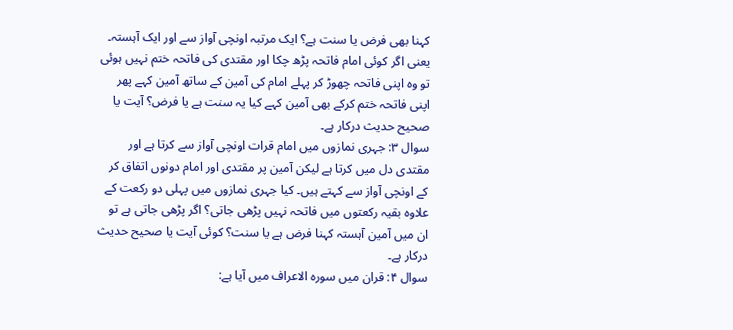کہنا بھی فرض یا سنت ہے؟ ایک مرتبہ اونچی آواز سے اور ایک آہستہ۔ یعنی اگر کوئی امام فاتحہ پڑھ چکا اور مقتدی کی فاتحہ ختم نہیں ہوئی تو وہ اپنی فاتحہ چھوڑ کر پہلے امام کی آمین کے ساتھ آمین کہے پھر اپنی فاتحہ ختم کرکے بھی آمین کہے کیا یہ سنت ہے یا فرض؟ آیت یا صحیح حدیث درکار ہے۔
سوال ۳: جہری نمازوں میں امام قرات اونچی آواز سے کرتا ہے اور مقتدی دل میں کرتا ہے لیکن آمین پر مقتدی اور امام دونوں اتفاق کر کے اونچی آواز سے کہتے ہیں۔ کیا جہری نمازوں میں پہلی دو رکعت کے علاوہ بقیہ رکعتوں میں فاتحہ نہیں پڑھی جاتی؟ اگر پڑھی جاتی ہے تو ان میں آمین آہستہ کہنا فرض ہے یا سنت؟ کوئی آیت یا صحیح حدیث درکار ہے۔
سوال ۴: قران میں سورہ الاعراف میں آیا ہے: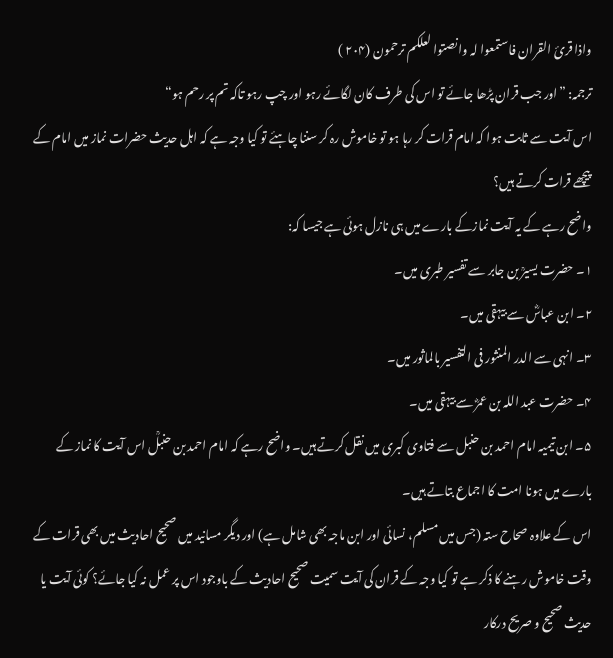واذا قرئ القران فاستمعوا لہ وانصتوا لعلکم ترحمون (۲۰۴ )
ترجمہ: ”اور جب قران پڑھا جائے تو اس کی طرف کان لگائے رہو اور چپ رہو تاکہ تم پر رحم ہو“
اس آیت سے ثابت ہوا کہ امام قرات کر رہا ہو تو خاموش رہ کر سننا چاہئے تو کیا وجہ ہے کہ اہل حدیث حضرات نماز میں امام کے پیچھے قرات کرتے ہیں؟
واضح رہے کے یہ آیت نمازکے بارے میں ہی نازل ہوئی ہے جیسا کہ:
۱۔ حضرت یسیرؒ بن جابر سے تفسیر طبری میں۔
۲۔ ابن عباسؓ سے بیہقی میں۔
۳۔ انہی سے الدر المنثور فی التفسیر بالماثور میں۔
۴۔ حضرت عبد اللہ بن عمرؓ سے بیہقی میں۔
۵۔ ابن تیمیہ امام احمد بن حنبل سے فتاوی کبری میں نقل کرتے ہیں۔ واضح رہے کہ امام احمد بن حنبلؒ اس آیت کا نماز کے بارے میں ہونا امت کا اجماع بتاتے ہیں۔
اس کے علاوہ صحاح ستہ (جس میں مسلم، نسائی اور ابن ماجہ بھی شامل ہے) اور دیگر مسانید میں صحیح احادیث میں بھی قرات کے وقت خاموش رہنے کا ذکر ہے تو کیا وجہ کے قران کی آیت سمیت صحیح احادیث کے باوجود اس پر عمل نہ کیا جائے؟ کوئی آیت یا حدیث صحیح و صریح درکار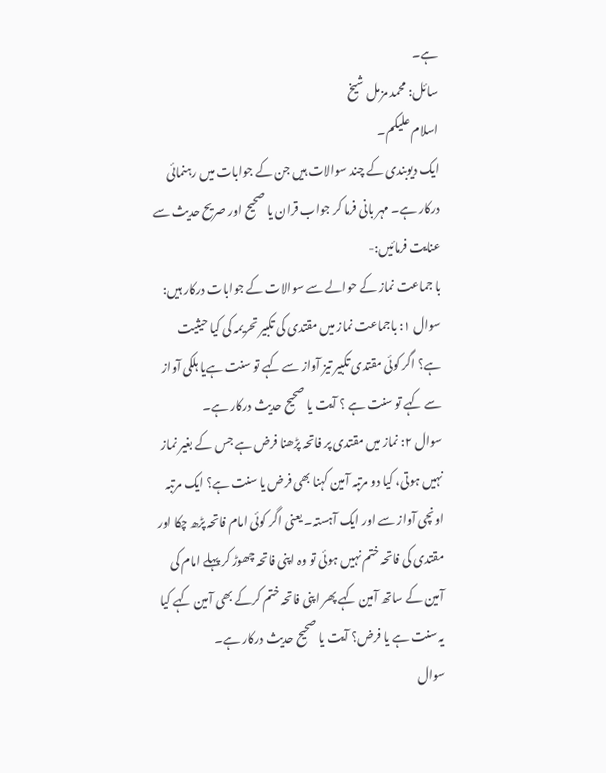ہے۔
سائل: محمد مزمل شیخ
اسلام علیکم۔
ایک دیوبندی کے چند سوالات ہیں جن کے جوابات میں رہنمائی درکار ہے۔ مہر بانی فرما کر جواب قران یا صحیح اور صریح حدیث سے عنایت فرمائیں:-
با جماعت نماز کے حوالے سے سوالات کے جوابات درکار ہیں:
سوال ۱: باجماعت نماز میں مقتدی کی تکبیر تحریمہ کی کیا حیثیت ہے؟ اگر کوئی مقتدی تکبیر تیز آواز سے کہے تو سنت ہےیا ہلکی آواز سے کہے تو سنت ہے ؟ آیت یا صحیح حدیث درکار ہے۔
سوال ۲: نماز میں مقتدی پر فاتحہ پڑھنا فرض ہے جس کے بغیر نماز نہیں ہوتی، کیا دو مرتبہ آمین کہنا بھی فرض یا سنت ہے؟ ایک مرتبہ اونچی آواز سے اور ایک آہستہ۔ یعنی اگر کوئی امام فاتحہ پڑھ چکا اور مقتدی کی فاتحہ ختم نہیں ہوئی تو وہ اپنی فاتحہ چھوڑ کر پہلے امام کی آمین کے ساتھ آمین کہے پھر اپنی فاتحہ ختم کرکے بھی آمین کہے کیا یہ سنت ہے یا فرض؟ آیت یا صحیح حدیث درکار ہے۔
سوال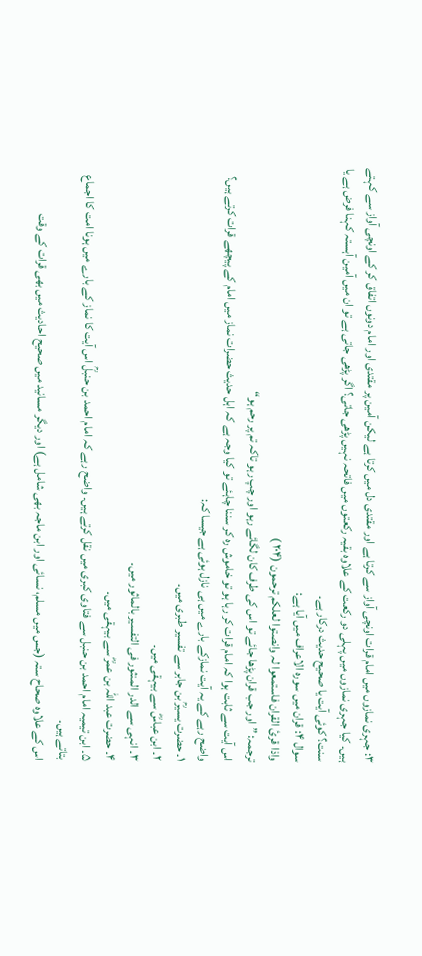۳: جہری نمازوں میں امام قرات اونچی آواز سے کرتا ہے اور مقتدی دل میں کرتا ہے لیکن آمین پر مقتدی اور امام دونوں اتفاق کر کے اونچی آواز سے کہتے ہیں۔ کیا جہری نمازوں میں پہلی دو رکعت کے علاوہ بقیہ رکعتوں میں فاتحہ نہیں پڑھی جاتی؟ اگر پڑھی جاتی ہے تو ان میں آمین آہستہ کہنا فرض ہے یا سنت؟ کوئی آیت یا صحیح حدیث درکار ہے۔
سوال ۴: قران میں سورہ الاعراف میں آیا ہے:
واذا قرئ القران فاستمعوا لہ وانصتوا لعلکم ترحمون (۲۰۴ )
ترجمہ: ”اور جب قران پڑھا جائے تو اس کی طرف کان لگائے رہو اور چپ رہو تاکہ تم پر رحم ہو“
اس آیت سے ثابت ہوا کہ امام قرات کر رہا ہو تو خاموش رہ کر سننا چاہئے تو کیا وجہ ہے کہ اہل حدیث حضرات نماز میں امام کے پیچھے قرات کرتے ہیں؟
واضح رہے کے یہ آیت نمازکے بارے میں ہی نازل ہوئی ہے جیسا کہ:
۱۔ حضرت یسیرؒ بن جابر سے تفسیر طبری میں۔
۲۔ ابن عباسؓ سے بیہقی میں۔
۳۔ انہی سے الدر المنثور فی التفسیر بالماثور میں۔
۴۔ حضرت عبد اللہ بن عمرؓ سے بیہقی میں۔
۵۔ ابن تیمیہ امام احمد بن حنبل سے فتاوی کبری میں نقل کرتے ہیں۔ واضح رہے کہ امام احمد بن حنبلؒ اس آیت کا نماز کے بارے میں ہونا امت کا اجماع بتاتے ہیں۔
اس کے علاوہ صحاح ستہ (جس میں مسلم، نسائی اور ابن ماجہ بھی شامل ہے) اور دیگر مسانید میں صحیح احادیث میں بھی قرات کے وقت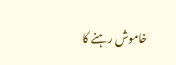خاموش رہنے کا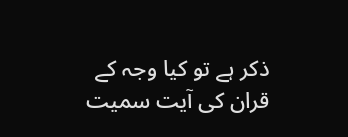ذکر ہے تو کیا وجہ کے قران کی آیت سمیت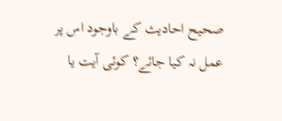صحیح احادیث کے باوجود اس پر عمل نہ کیا جائے؟ کوئی آیت یا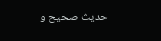حدیث صحیح و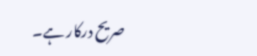صریح درکار ہے۔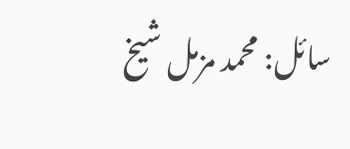سائل: محمد مزمل شیخ